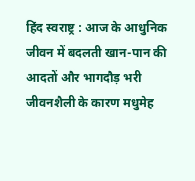हिंद स्वराष्ट्र : आज के आधुनिक जीवन में बदलती खान-पान की आदतों और भागदौड़ भरी जीवनशैली के कारण मधुमेह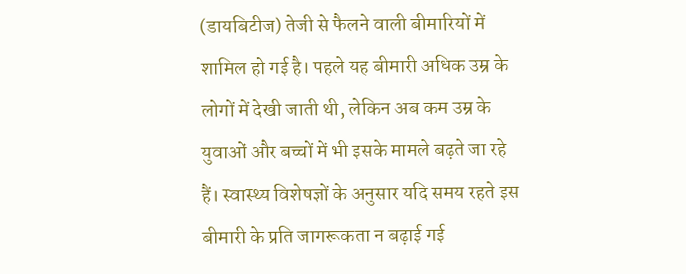(डायबिटीज) तेजी से फैलने वाली बीमारियों में शामिल हो गई है। पहले यह बीमारी अधिक उम्र के लोगों में देखी जाती थी, लेकिन अब कम उम्र के युवाओं और बच्चों में भी इसके मामले बढ़ते जा रहे हैं। स्वास्थ्य विशेषज्ञों के अनुसार यदि समय रहते इस बीमारी के प्रति जागरूकता न बढ़ाई गई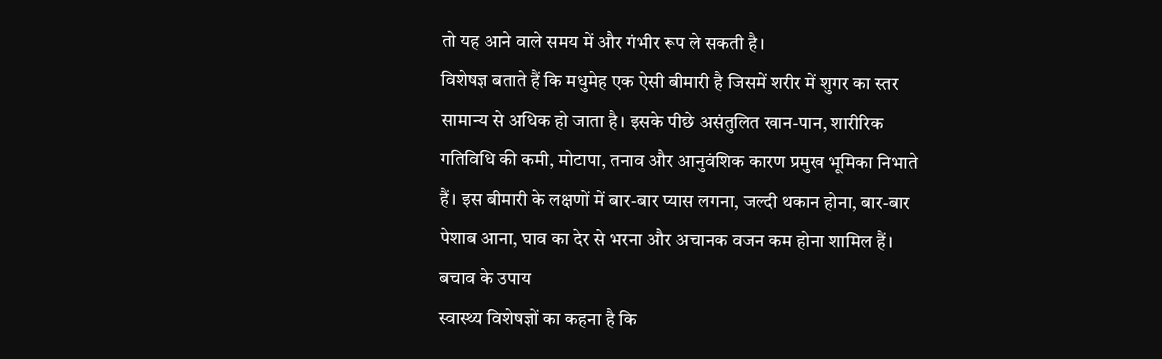तो यह आने वाले समय में और गंभीर रूप ले सकती है।
विशेषज्ञ बताते हैं कि मधुमेह एक ऐसी बीमारी है जिसमें शरीर में शुगर का स्तर सामान्य से अधिक हो जाता है। इसके पीछे असंतुलित खान-पान, शारीरिक गतिविधि की कमी, मोटापा, तनाव और आनुवंशिक कारण प्रमुख भूमिका निभाते हैं। इस बीमारी के लक्षणों में बार-बार प्यास लगना, जल्दी थकान होना, बार-बार पेशाब आना, घाव का देर से भरना और अचानक वजन कम होना शामिल हैं।
बचाव के उपाय
स्वास्थ्य विशेषज्ञों का कहना है कि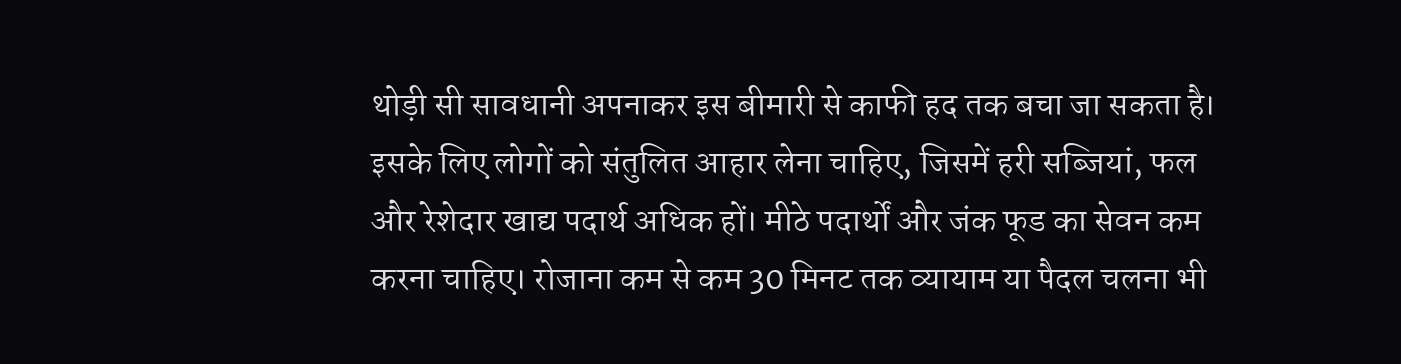थोड़ी सी सावधानी अपनाकर इस बीमारी से काफी हद तक बचा जा सकता है। इसके लिए लोगों को संतुलित आहार लेना चाहिए, जिसमें हरी सब्जियां, फल और रेशेदार खाद्य पदार्थ अधिक हों। मीठे पदार्थों और जंक फूड का सेवन कम करना चाहिए। रोजाना कम से कम 30 मिनट तक व्यायाम या पैदल चलना भी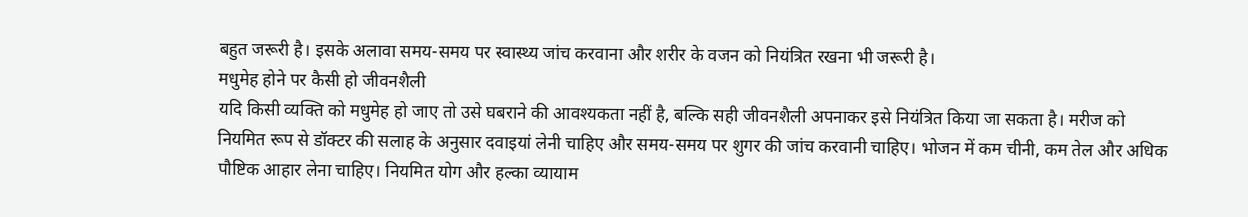बहुत जरूरी है। इसके अलावा समय-समय पर स्वास्थ्य जांच करवाना और शरीर के वजन को नियंत्रित रखना भी जरूरी है।
मधुमेह होने पर कैसी हो जीवनशैली
यदि किसी व्यक्ति को मधुमेह हो जाए तो उसे घबराने की आवश्यकता नहीं है, बल्कि सही जीवनशैली अपनाकर इसे नियंत्रित किया जा सकता है। मरीज को नियमित रूप से डॉक्टर की सलाह के अनुसार दवाइयां लेनी चाहिए और समय-समय पर शुगर की जांच करवानी चाहिए। भोजन में कम चीनी, कम तेल और अधिक पौष्टिक आहार लेना चाहिए। नियमित योग और हल्का व्यायाम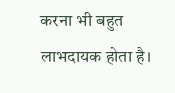करना भी बहुत लाभदायक होता है।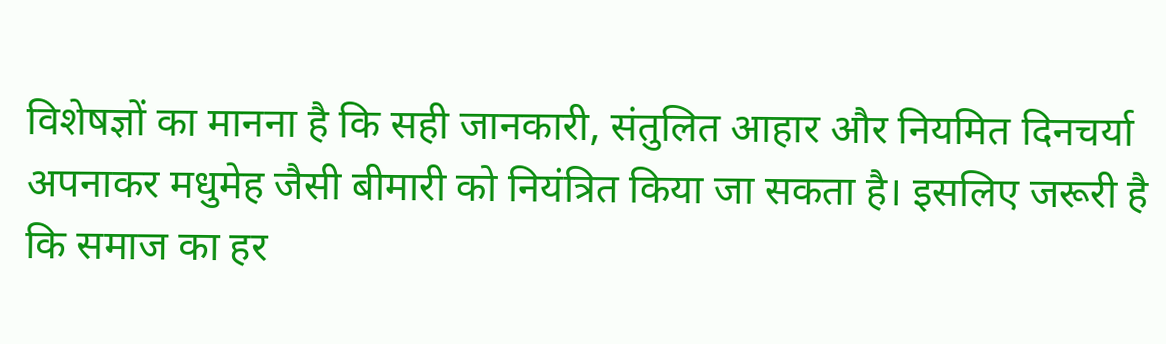विशेषज्ञों का मानना है कि सही जानकारी, संतुलित आहार और नियमित दिनचर्या अपनाकर मधुमेह जैसी बीमारी को नियंत्रित किया जा सकता है। इसलिए जरूरी है कि समाज का हर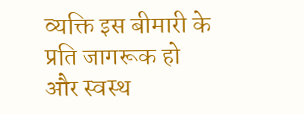व्यक्ति इस बीमारी के प्रति जागरूक हो और स्वस्थ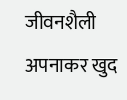जीवनशैली अपनाकर खुद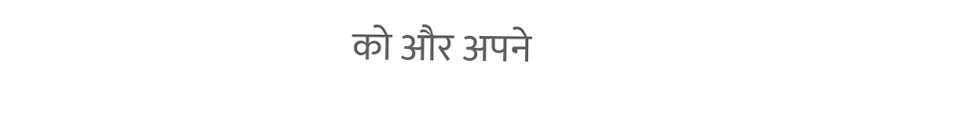को और अपने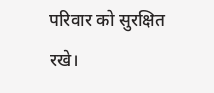परिवार को सुरक्षित रखे।